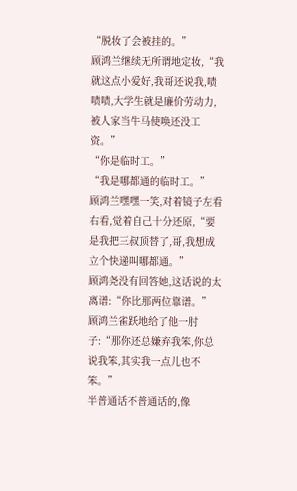“脱妆了会被挂的。”
顾鸿兰继续无所谓地定妆,“我就这点小爱好,我哥还说我,啧啧啧,大学生就是廉价劳动力,被人家当牛马使唤还没工资。”
“你是临时工。”
“我是哪都通的临时工。”
顾鸿兰嘿嘿一笑,对着镜子左看右看,觉着自己十分还原,“要是我把三叔顶替了,哥,我想成立个快递叫哪都通。”
顾鸿尧没有回答她,这话说的太离谱:“你比那两位靠谱。”
顾鸿兰雀跃地给了他一肘子:“那你还总嫌弃我笨,你总说我笨,其实我一点儿也不笨。”
半普通话不普通话的,像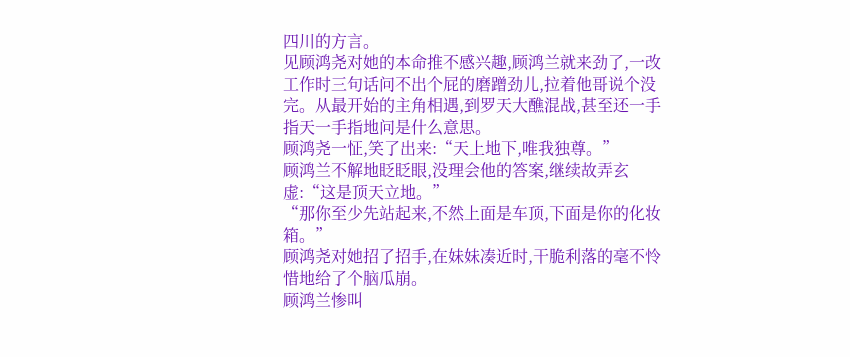四川的方言。
见顾鸿尧对她的本命推不感兴趣,顾鸿兰就来劲了,一改工作时三句话问不出个屁的磨蹭劲儿,拉着他哥说个没完。从最开始的主角相遇,到罗天大醮混战,甚至还一手指天一手指地问是什么意思。
顾鸿尧一怔,笑了出来:“天上地下,唯我独尊。”
顾鸿兰不解地眨眨眼,没理会他的答案,继续故弄玄虚:“这是顶天立地。”
“那你至少先站起来,不然上面是车顶,下面是你的化妆箱。”
顾鸿尧对她招了招手,在妹妹凑近时,干脆利落的毫不怜惜地给了个脑瓜崩。
顾鸿兰惨叫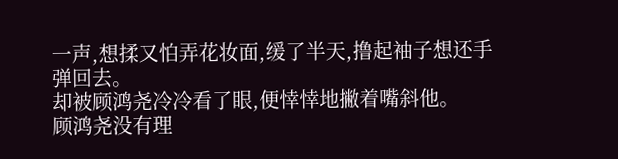一声,想揉又怕弄花妆面,缓了半天,撸起袖子想还手弹回去。
却被顾鸿尧冷冷看了眼,便悻悻地撇着嘴斜他。
顾鸿尧没有理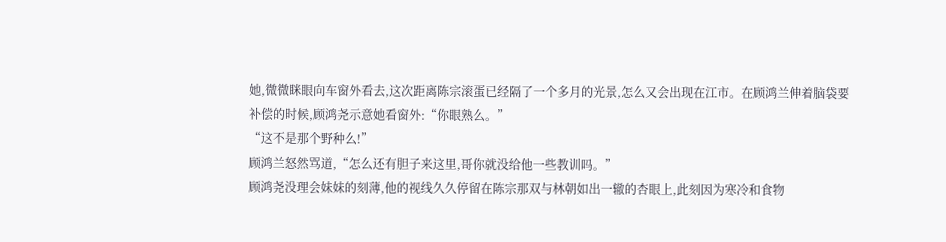她,微微眯眼向车窗外看去,这次距离陈宗滚蛋已经隔了一个多月的光景,怎么又会出现在江市。在顾鸿兰伸着脑袋要补偿的时候,顾鸿尧示意她看窗外:“你眼熟么。”
“这不是那个野种么!”
顾鸿兰怒然骂道,“怎么还有胆子来这里,哥你就没给他一些教训吗。”
顾鸿尧没理会妹妹的刻薄,他的视线久久停留在陈宗那双与林朝如出一辙的杏眼上,此刻因为寒冷和食物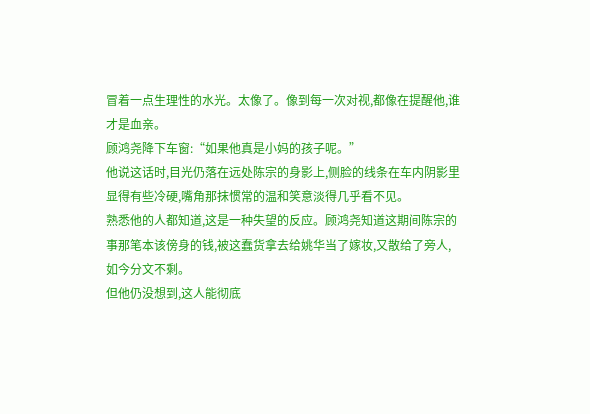冒着一点生理性的水光。太像了。像到每一次对视,都像在提醒他,谁才是血亲。
顾鸿尧降下车窗:“如果他真是小妈的孩子呢。”
他说这话时,目光仍落在远处陈宗的身影上,侧脸的线条在车内阴影里显得有些冷硬,嘴角那抹惯常的温和笑意淡得几乎看不见。
熟悉他的人都知道,这是一种失望的反应。顾鸿尧知道这期间陈宗的事那笔本该傍身的钱,被这蠢货拿去给姚华当了嫁妆,又散给了旁人,如今分文不剩。
但他仍没想到,这人能彻底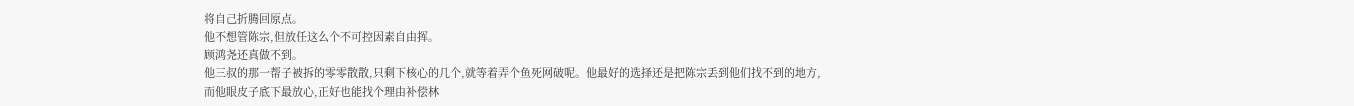将自己折腾回原点。
他不想管陈宗,但放任这么个不可控因素自由挥。
顾鸿尧还真做不到。
他三叔的那一帮子被拆的零零散散,只剩下核心的几个,就等着弄个鱼死网破呢。他最好的选择还是把陈宗丢到他们找不到的地方,而他眼皮子底下最放心,正好也能找个理由补偿林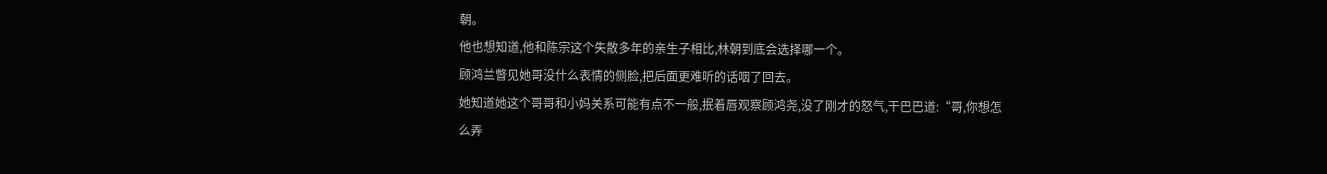朝。
他也想知道,他和陈宗这个失散多年的亲生子相比,林朝到底会选择哪一个。
顾鸿兰瞥见她哥没什么表情的侧脸,把后面更难听的话咽了回去。
她知道她这个哥哥和小妈关系可能有点不一般,抿着唇观察顾鸿尧,没了刚才的怒气,干巴巴道:“哥,你想怎么弄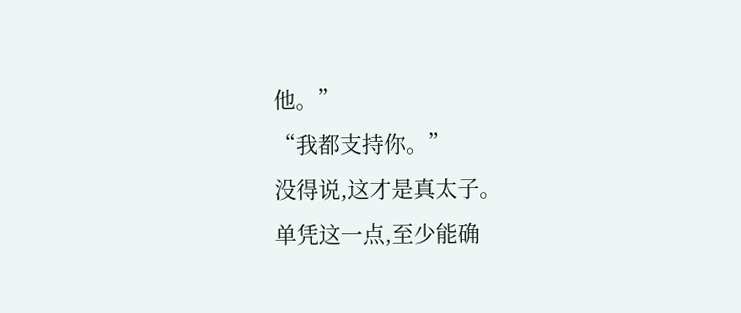他。”
“我都支持你。”
没得说,这才是真太子。
单凭这一点,至少能确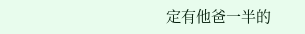定有他爸一半的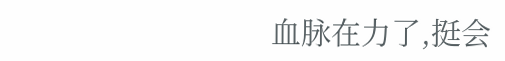血脉在力了,挺会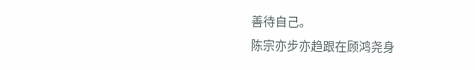善待自己。
陈宗亦步亦趋跟在顾鸿尧身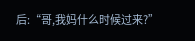后:“哥,我妈什么时候过来?”